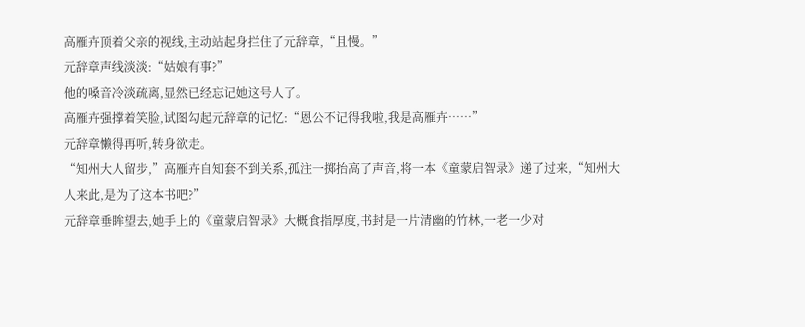高雁卉顶着父亲的视线,主动站起身拦住了元辞章,“且慢。”
元辞章声线淡淡:“姑娘有事?”
他的嗓音冷淡疏离,显然已经忘记她这号人了。
高雁卉强撑着笑脸,试图勾起元辞章的记忆:“恩公不记得我啦,我是高雁卉……”
元辞章懒得再听,转身欲走。
“知州大人留步,”高雁卉自知套不到关系,孤注一掷抬高了声音,将一本《童蒙启智录》递了过来,“知州大人来此,是为了这本书吧?”
元辞章垂眸望去,她手上的《童蒙启智录》大概食指厚度,书封是一片清幽的竹林,一老一少对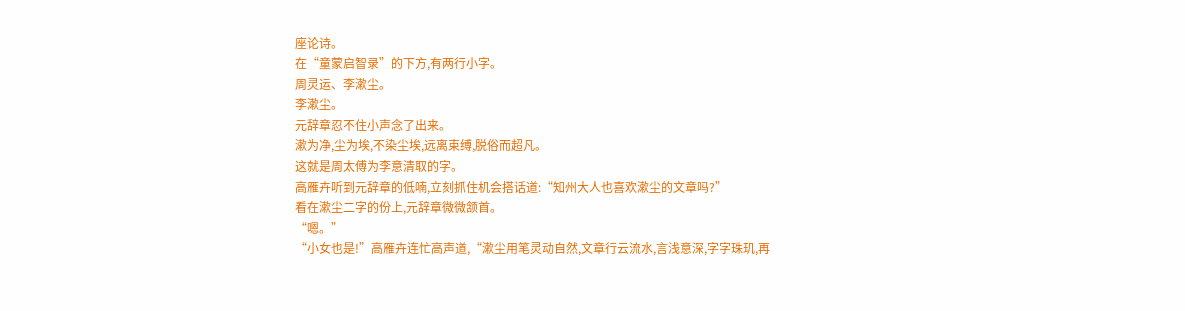座论诗。
在“童蒙启智录”的下方,有两行小字。
周灵运、李漱尘。
李漱尘。
元辞章忍不住小声念了出来。
漱为净,尘为埃,不染尘埃,远离束缚,脱俗而超凡。
这就是周太傅为李意清取的字。
高雁卉听到元辞章的低喃,立刻抓住机会搭话道:“知州大人也喜欢漱尘的文章吗?”
看在漱尘二字的份上,元辞章微微颔首。
“嗯。”
“小女也是!”高雁卉连忙高声道,“漱尘用笔灵动自然,文章行云流水,言浅意深,字字珠玑,再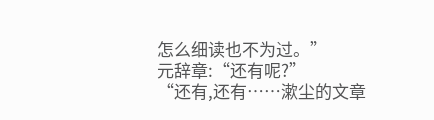怎么细读也不为过。”
元辞章:“还有呢?”
“还有,还有……漱尘的文章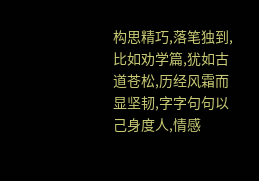构思精巧,落笔独到,比如劝学篇,犹如古道苍松,历经风霜而显坚韧,字字句句以己身度人,情感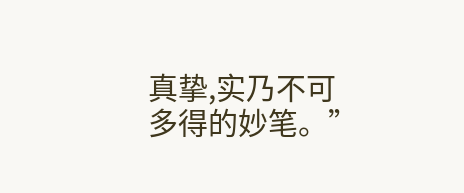真挚,实乃不可多得的妙笔。”